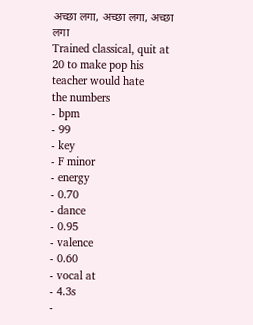अच्छा लगा, अच्छा लगा, अच्छा लगा
Trained classical, quit at 20 to make pop his teacher would hate
the numbers
- bpm
- 99
- key
- F minor
- energy
- 0.70
- dance
- 0.95
- valence
- 0.60
- vocal at
- 4.3s
-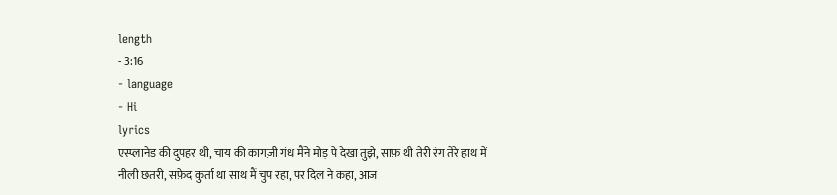length
- 3:16
- language
- Hi
lyrics
एस्प्लानेड की दुपहर थी, चाय की कागज़ी गंध मैंने मोड़ पे देखा तुझे, साफ़ थी तेरी रंग तेरे हाथ में नीली छतरी, सफ़ेद कुर्ता था साथ मैं चुप रहा, पर दिल ने कहा, आज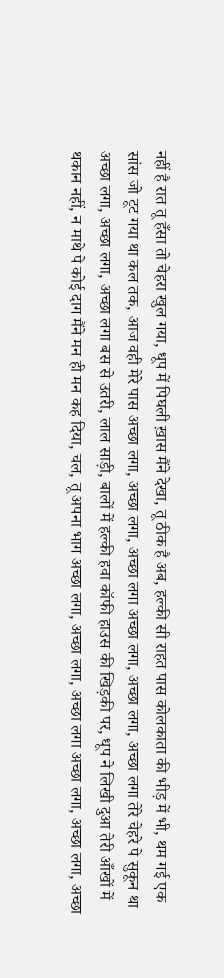नहीं है रात तू हँसा तो चेहरा खुल गया, धूप में पिघली ख़ास मैंने देखा, तू ठीक है अब, हल्की सी राहत पास कोलकाता की भीड़ में भी, थम गई एक सांस जो टूट गया था कल तक, आज वही मेरे पास अच्छा लगा, अच्छा लगा, अच्छा लगा अच्छा लगा, अच्छा लगा, अच्छा लगा तेरे चेहरे पे सुकून था अच्छा लगा, अच्छा लगा, अच्छा लगा बस से उतरी, लाल साड़ी, बालों में हल्की हवा कॉफी हाउस की खिड़की पर, धूप ने लिखी दुआ तेरी आँखों में थकान नहीं, न माथे पे कोई दाग मैंने मन ही मन कह दिया, चल, तू अपना भाग अच्छा लगा, अच्छा लगा, अच्छा लगा अच्छा लगा, अच्छा लगा, अच्छा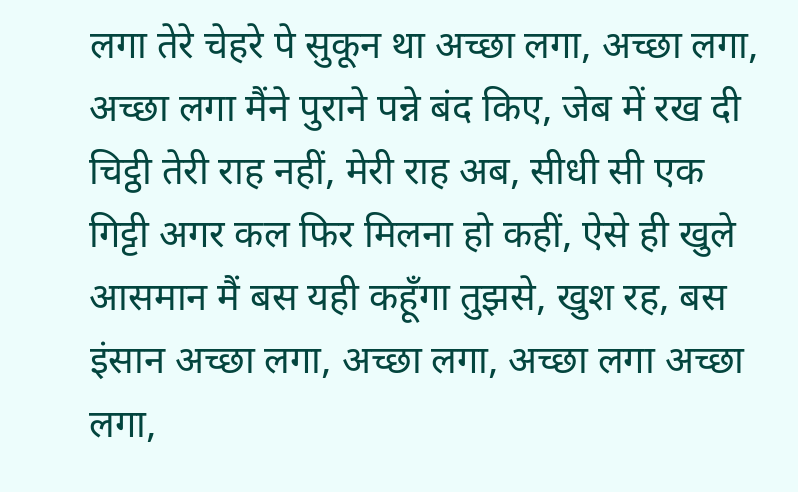लगा तेरे चेहरे पे सुकून था अच्छा लगा, अच्छा लगा, अच्छा लगा मैंने पुराने पन्ने बंद किए, जेब में रख दी चिट्ठी तेरी राह नहीं, मेरी राह अब, सीधी सी एक गिट्टी अगर कल फिर मिलना हो कहीं, ऐसे ही खुले आसमान मैं बस यही कहूँगा तुझसे, खुश रह, बस इंसान अच्छा लगा, अच्छा लगा, अच्छा लगा अच्छा लगा,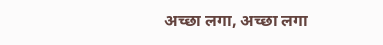अच्छा लगा, अच्छा लगा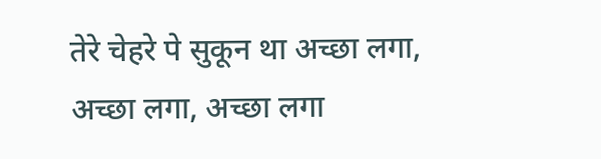तेरे चेहरे पे सुकून था अच्छा लगा, अच्छा लगा, अच्छा लगा